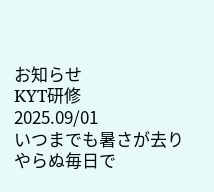お知らせ
KYT研修
2025.09/01
いつまでも暑さが去りやらぬ毎日で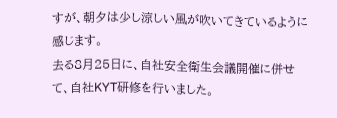すが、朝夕は少し涼しい風が吹いてきているように感じます。
去る8月25日に、自社安全衛生会議開催に併せて、自社KYT研修を行いました。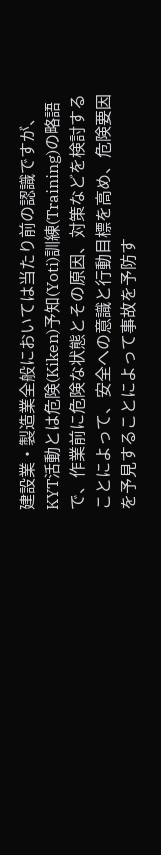建設業・製造業全般においては当たり前の認識ですが、KYT活動とは危険(Kiken)予知(Yoti)訓練(Training)の略語で、作業前に危険な状態とその原因、対策などを検討することによって、安全への意識と行動目標を高め、危険要因を予見することによって事故を予防す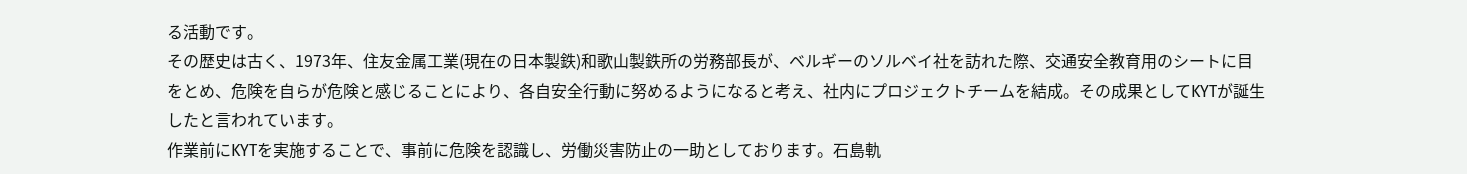る活動です。
その歴史は古く、1973年、住友金属工業(現在の日本製鉄)和歌山製鉄所の労務部長が、ベルギーのソルベイ社を訪れた際、交通安全教育用のシートに目をとめ、危険を自らが危険と感じることにより、各自安全行動に努めるようになると考え、社内にプロジェクトチームを結成。その成果としてKYTが誕生したと言われています。
作業前にKYTを実施することで、事前に危険を認識し、労働災害防止の一助としております。石島軌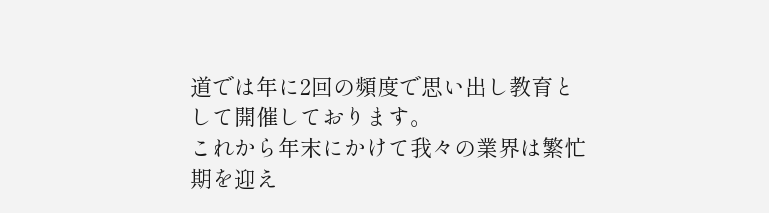道では年に2回の頻度で思い出し教育として開催しております。
これから年末にかけて我々の業界は繁忙期を迎え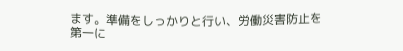ます。準備をしっかりと行い、労働災害防止を第一に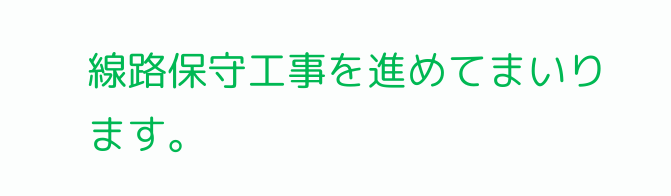線路保守工事を進めてまいります。